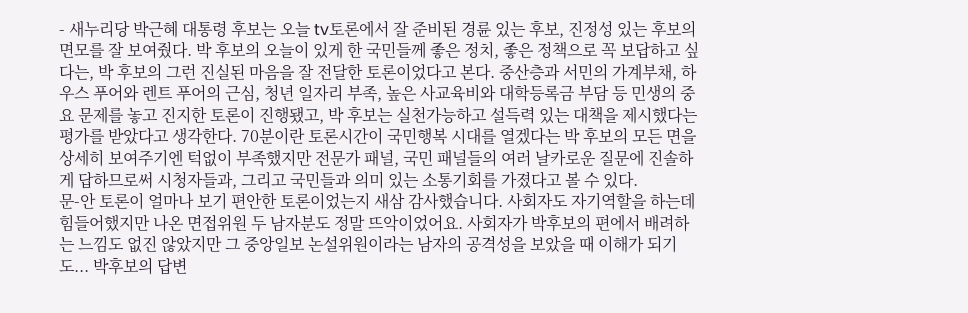- 새누리당 박근혜 대통령 후보는 오늘 tv토론에서 잘 준비된 경륜 있는 후보, 진정성 있는 후보의 면모를 잘 보여줬다. 박 후보의 오늘이 있게 한 국민들께 좋은 정치, 좋은 정책으로 꼭 보답하고 싶다는, 박 후보의 그런 진실된 마음을 잘 전달한 토론이었다고 본다. 중산층과 서민의 가계부채, 하우스 푸어와 렌트 푸어의 근심, 청년 일자리 부족, 높은 사교육비와 대학등록금 부담 등 민생의 중요 문제를 놓고 진지한 토론이 진행됐고, 박 후보는 실천가능하고 설득력 있는 대책을 제시했다는 평가를 받았다고 생각한다. 70분이란 토론시간이 국민행복 시대를 열겠다는 박 후보의 모든 면을 상세히 보여주기엔 턱없이 부족했지만 전문가 패널, 국민 패널들의 여러 날카로운 질문에 진솔하게 답하므로써 시청자들과, 그리고 국민들과 의미 있는 소통기회를 가졌다고 볼 수 있다.
문-안 토론이 얼마나 보기 편안한 토론이었는지 새삼 감사했습니다. 사회자도 자기역할을 하는데 힘들어했지만 나온 면접위원 두 남자분도 정말 뜨악이었어요. 사회자가 박후보의 편에서 배려하는 느낌도 없진 않았지만 그 중앙일보 논설위원이라는 남자의 공격성을 보았을 때 이해가 되기도... 박후보의 답변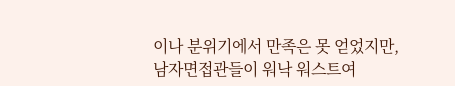이나 분위기에서 만족은 못 얻었지만, 남자면접관들이 워낙 워스트여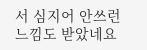서 심지어 안쓰런 느낌도 받았네요